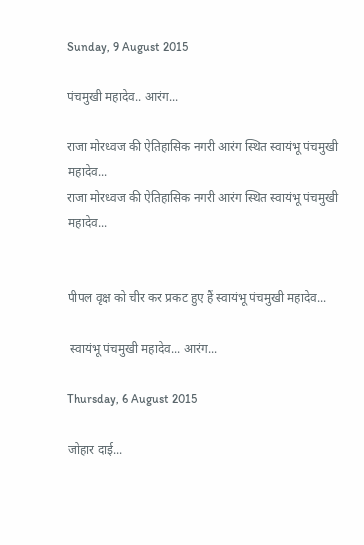Sunday, 9 August 2015

पंचमुखी महादेव.. आरंग...

राजा मोरध्वज की ऐतिहासिक नगरी आरंग स्थित स्वायंभू पंचमुखी महादेव...
राजा मोरध्वज की ऐतिहासिक नगरी आरंग स्थित स्वायंभू पंचमुखी महादेव...


पीपल वृक्ष को चीर कर प्रकट हुए हैं स्वायंभू पंचमुखी महादेव...

 स्वायंभू पंचमुखी महादेव... आरंग...

Thursday, 6 August 2015

जोहार दाई...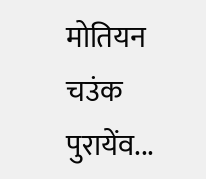मोतियन चउंक पुरायेंव...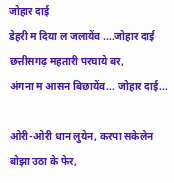जोहार दाई
डेहरी म दिया ल जलायेंव ....जोहार दाई
छत्तीसगढ़ महतारी परघाये बर,
अंगना म आसन बिछायेंव... जोहार दाई...

ओरी-ओरी धान लुयेन, करपा सकेलेन
बोझा उठा के फेर,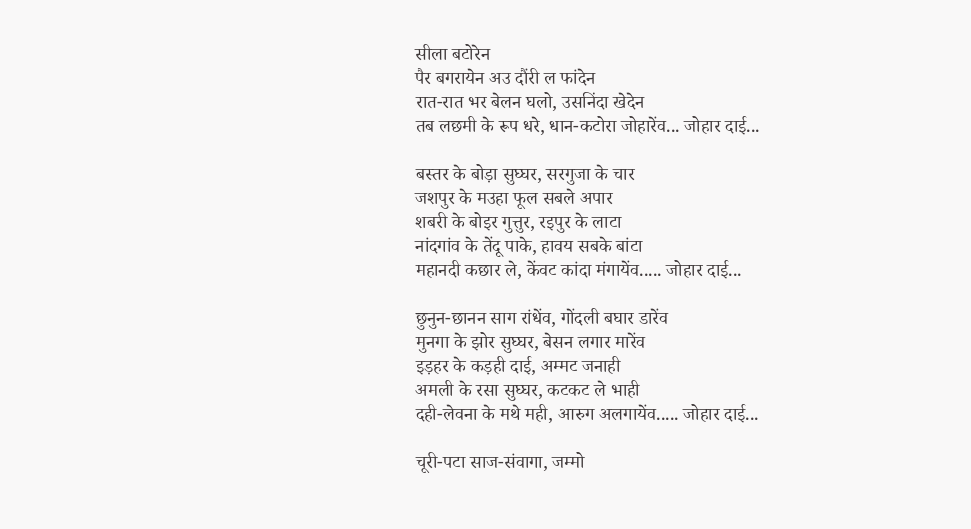सीला बटोरेन
पैर बगरायेन अउ दौंरी ल फांदेन
रात-रात भर बेलन घलो, उसनिंदा खेदेन
तब लछमी के रूप धरे, धान-कटोरा जोहारेंव... जोहार दाई...

बस्तर के बोड़ा सुघ्घर, सरगुजा के चार
जशपुर के मउहा फूल सबले अपार
शबरी के बोइर गुत्तुर, रइपुर के लाटा
नांदगांव के तेंदू पाके, हावय सबके बांटा
महानदी कछार ले, केंवट कांदा मंगायेंव..... जोहार दाई...

छुनुन-छानन साग रांधेंव, गोंदली बघार डारेंव
मुनगा के झोर सुघ्घर, बेसन लगार मारेंव
इड़हर के कड़ही दाई, अम्मट जनाही
अमली के रसा सुघ्घर, कटकट ले भाही
दही-लेवना के मथे मही, आरुग अलगायेंव..... जोहार दाई...

चूरी-पटा साज-संवागा, जम्मो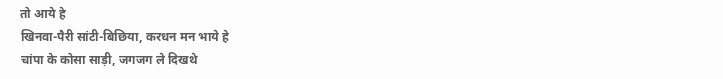तो आये हे
खिनवा-पैरी सांटी-बिछिया, करधन मन भाये हे
चांपा के कोसा साड़ी, जगजग ले दिखथे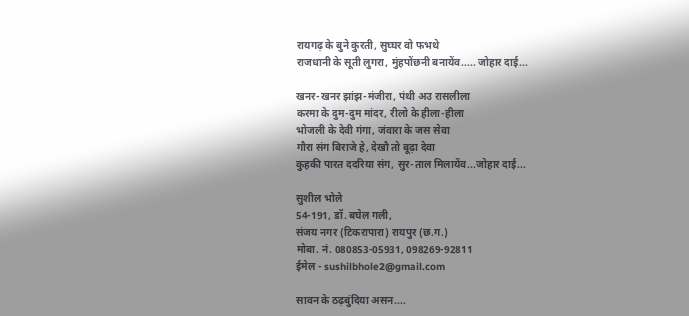रायगढ़ के बुने कुरती, सुघ्घर वो फभथे
राजधानी के सूती लुगरा, मुंहपोंछनी बनायेंव..... जोहार दाई...

खनर-खनर झांझ-मंजीरा, पंथी अउ रासलीला
करमा के दुम-दुम मांदर, रीलो के हीला-हीला
भोजली के देवी गंगा, जंवारा के जस सेवा
गौरा संग बिराजे हे, देखौ तो बूढ़ा देवा
कुहकी पारत ददरिया संग, सुर-ताल मिलायेंव...जोहार दाई...

सुशील भोले
54-191, डॉ. बघेल गली,
संजय नगर (टिकरापारा) रायपुर (छ.ग.)
मोबा. नं. 080853-05931, 098269-92811
ईमेल - sushilbhole2@gmail.com

सावन के ठढ़बुंदिया असन....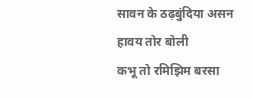सावन के ठढ़बुंदिया असन हावय तोर बोली
कभू तो रमिझिम बरसा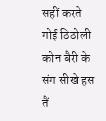सहीं करते गोई ठिठोली
कोन बैरी के संग सीखे हस तैं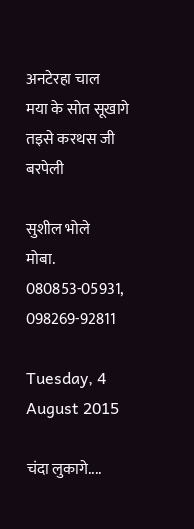अनटेरहा चाल
मया के सोत सूखागे तइसे करथस जी बरपेली

सुशील भोले
मोबा. 080853-05931, 098269-92811

Tuesday, 4 August 2015

चंदा लुकागे....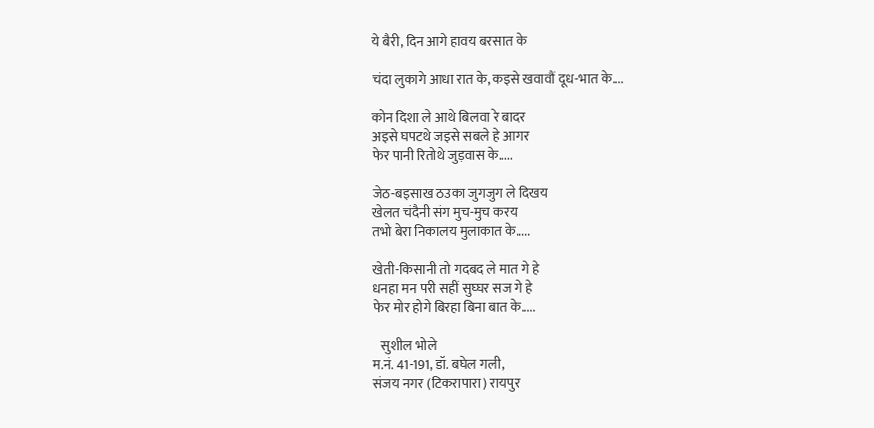ये बैरी, दिन आगे हावय बरसात के

चंदा लुकागे आधा रात के, कइसे खवावौं दूध-भात के....

कोन दिशा ले आथे बिलवा रे बादर
अइसे घपटथे जइसे सबले हे आगर
फेर पानी रितोथे जुड़वास के.....

जेठ-बइसाख ठउका जुगजुग ले दिखय
खेलत चंदैनी संग मुच-मुच करय
तभो बेरा निकालय मुलाकात के.....

खेती-किसानी तो गदबद ले मात गे हे
धनहा मन परी सहीं सुघ्घर सज गे हे
फेर मोर होगे बिरहा बिना बात के.....

   सुशील भोले
म.नं. 41-191, डॉ. बघेल गली,
संजय नगर (टिकरापारा) रायपुर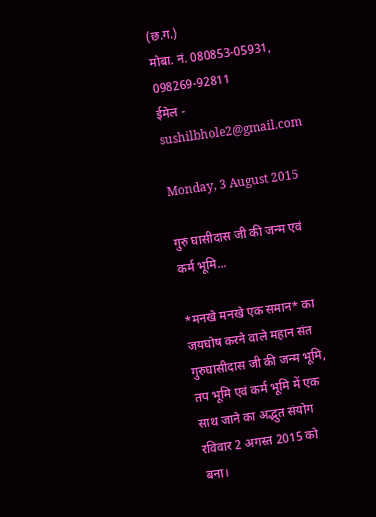(छ.ग.)
मोबा. नं. 080853-05931, 098269-92811
ईमेल - sushilbhole2@gmail.com

Monday, 3 August 2015

गुरु घासीदास जी की जन्म एवं कर्म भूमि...

*मनखे मनखे एक समान* का जयघोष करने वाले महान संत गुरुघासीदास जी की जन्म भूमि, तप भूमि एवं कर्म भूमि में एक साथ जाने का अद्भुत संयोग रविवार 2 अगस्त 2015 को बना।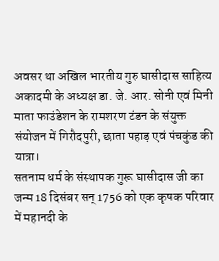अवसर था अखिल भारतीय गुरु घासीदास साहित्य अकादमी के अध्यक्ष डा. जे. आर. सोनी एवं मिनी माता फाउंडेशन के रामशरण टंडन के संयुक्त संयोजन में गिरौदपुरी, छाता पहाड़ एवं पंचकुंड की यात्रा।
सतनाम धर्म के संस्थापक गुरू घासीदास जी का जन्म 18 दिसंबर सन् 1756 को एक कृषक परिवार में महानदी के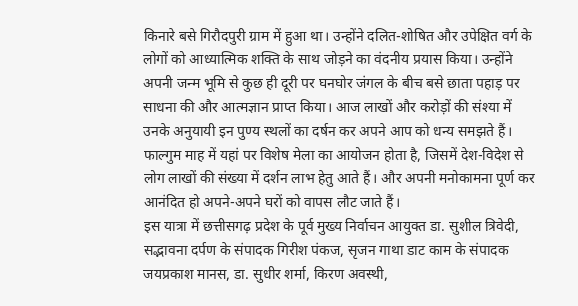किनारे बसे गिरौदपुरी ग्राम में हुआ था। उन्होंने दलित-शोषित और उपेक्षित वर्ग के लोगों को आध्यात्मिक शक्ति के साथ जोड़ने का वंदनीय प्रयास किया। उन्होंने अपनी जन्म भूमि से कुछ ही दूरी पर घनघोर जंगल के बीच बसे छाता पहाड़ पर साधना की और आत्मज्ञान प्राप्त किया। आज लाखों और करोड़ों की संश्या में उनके अनुयायी इन पुण्य स्थलों का दर्षन कर अपने आप को धन्य समझते हैं। फाल्गुम माह में यहां पर विशेष मेला का आयोजन होता है, जिसमें देश-विदेश से लोग लाखों की संख्या में दर्शन लाभ हेतु आते हैं। और अपनी मनोकामना पूर्ण कर आनंदित हो अपने-अपने घरों को वापस लौट जाते हैं।
इस यात्रा में छत्तीसगढ़ प्रदेश के पूर्व मुख्य निर्वाचन आयुक्त डा. सुशील त्रिवेदी, सद्भावना दर्पण के संपादक गिरीश पंकज, सृजन गाथा डाट काम के संपादक जयप्रकाश मानस, डा. सुधीर शर्मा, किरण अवस्थी,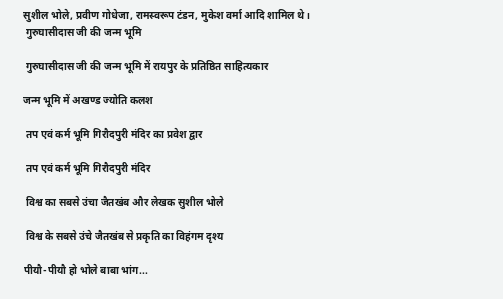सुशील भोले, प्रवीण गोधेजा, रामस्वरूप टंडन, मुकेश वर्मा आदि शामिल थे।
 गुरुघासीदास जी की जन्म भूमि

 गुरुघासीदास जी की जन्म भूमि में रायपुर के प्रतिष्ठित साहित्यकार

जन्म भूमि में अखण्ड ज्योति कलश

 तप एवं कर्म भूमि गिरौदपुरी मंदिर का प्रवेश द्वार

 तप एवं कर्म भूमि गिरौदपुरी मंदिर

 विश्व का सबसे उंचा जैतखंब और लेखक सुशील भोले

 विश्व के सबसे उंचे जैतखंब से प्रकृति का विहंगम दृश्य

पीयौ-पीयौ हो भोले बाबा भांग...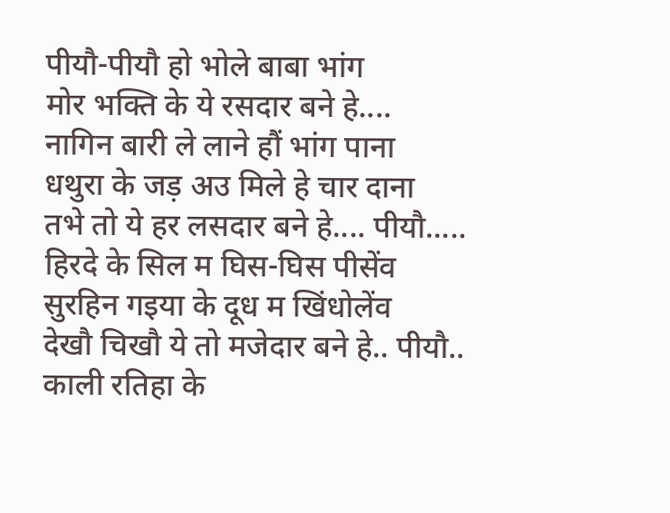पीयौ-पीयौ हो भोले बाबा भांग
मोर भक्ति के ये रसदार बने हे....
नागिन बारी ले लाने हौं भांग पाना
धथुरा के जड़ अउ मिले हे चार दाना
तभे तो ये हर लसदार बने हे.... पीयौ.....
हिरदे के सिल म घिस-घिस पीसेंव
सुरहिन गइया के दूध म खिंधोलेंव
देखौ चिखौ ये तो मजेदार बने हे.. पीयौ..
काली रतिहा के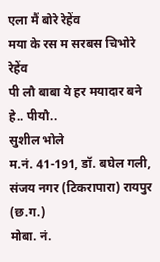एला मैं बोरे रेहेंव
मया के रस म सरबस चिभोरे रेहेंव
पी लौ बाबा ये हर मयादार बने हे.. पीयौ..
सुशील भोले
म.नं. 41-191, डॉ. बघेल गली,
संजय नगर (टिकरापारा) रायपुर (छ.ग.)
मोबा. नं.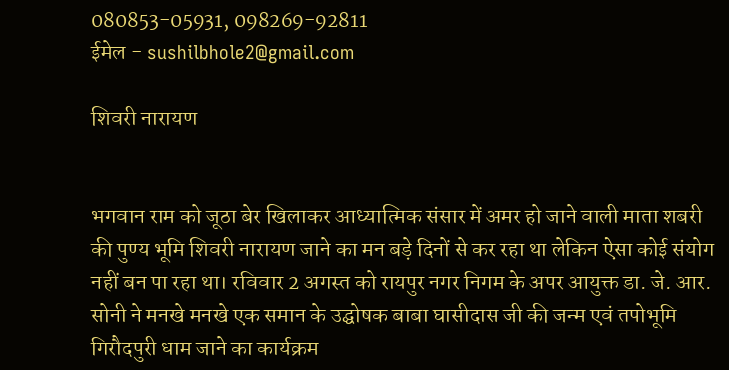080853-05931, 098269-92811
ईमेल - sushilbhole2@gmail.com

शिवरी नारायण


भगवान राम को जूठा बेर खिलाकर आध्यात्मिक संसार में अमर हो जाने वाली माता शबरी की पुण्य भूमि शिवरी नारायण जाने का मन बड़े दिनों से कर रहा था लेकिन ऐसा कोई संयोग नहीं बन पा रहा था। रविवार 2 अगस्त को रायपुर नगर निगम के अपर आयुक्त डा. जे. आर. सोनी ने मनखे मनखे एक समान के उद्घोषक बाबा घासीदास जी की जन्म एवं तपोभूमि गिरौदपुरी धाम जाने का कार्यक्रम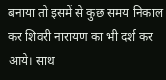बनाया तो इसमें से कुछ समय निकाल कर शिवरी नारायण का भी दर्श कर आये। साथ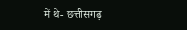में थे- छत्तीसगढ़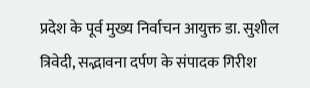प्रदेश के पूर्व मुख्य निर्वाचन आयुक्त डा. सुशील त्रिवेदी, सद्भावना दर्पण के संपादक गिरीश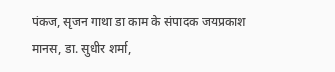पंकज, सृजन गाथा डा काम के संपादक जयप्रकाश मानस, डा. सुधीर शर्मा,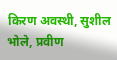किरण अवस्थी, सुशील भोले, प्रवीण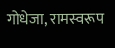गोधेजा, रामस्वरूप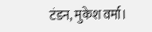टंडन, मुकेश वर्मा।